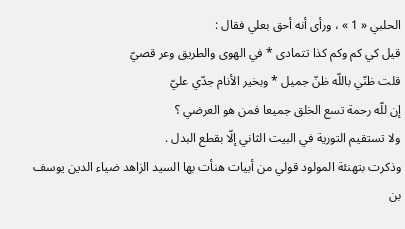الحلبي « 1 » ، ورأى أنه أحق بعلي فقال :
قيل كي كم وكم كذا تتمادى * في الهوى والطريق وعر قصيّ
قلت ظنّي باللّه ظنّ جميل * وبخير الأنام جدّي عليّ
إن للّه رحمة تسع الخلق جميعا فمن هو العرضي ؟
ولا تستقيم التورية في البيت الثاني إلّا بقطع البدل .
وذكرت بتهنئة المولود قولي من أبيات هنأت بها السيد الزاهد ضياء الدين يوسف بن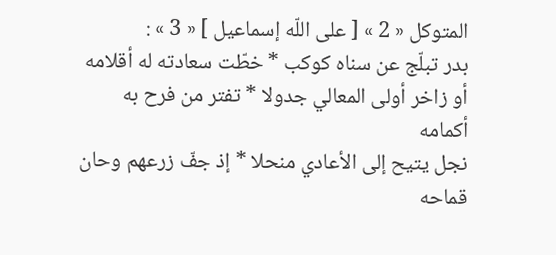المتوكل « 2 » [ على اللّه إسماعيل ] « 3 » :
بدر تبلّج عن سناه كوكب * خطّت سعادته له أقلامه
أو زاخر أولى المعالي جدولا * تفتر من فرح به أكمامه
نجل يتيح إلى الأعادي منحلا * إذ جفّ زرعهم وحان قماحه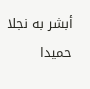أبشر به نجلا حميدا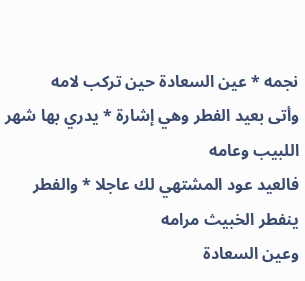نجمه * عين السعادة حين تركب لامه
وأتى بعيد الفطر وهي إشارة * يدري بها شهر اللبيب وعامه
فالعيد عود المشتهي لك عاجلا * والفطر ينفطر الخبيث مرامه
وعين السعادة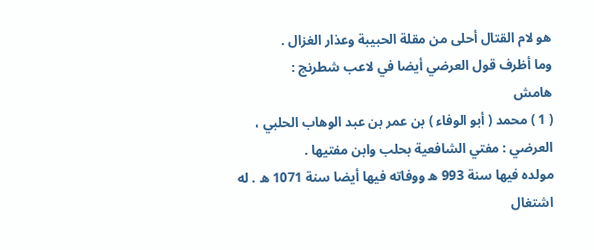هو لام القتال أحلى من مقلة الحبيبة وعذار الغزال .
وما أظرف قول العرضي أيضا في لاعب شطرنج :
هامش
( 1 ) محمد ( أبو الوفاء ) بن عمر بن عبد الوهاب الحلبي ، العرضي : مفتي الشافعية بحلب وابن مفتيها .
مولده فيها سنة 993 ه ووفاته فيها أيضا سنة 1071 ه . له اشتغال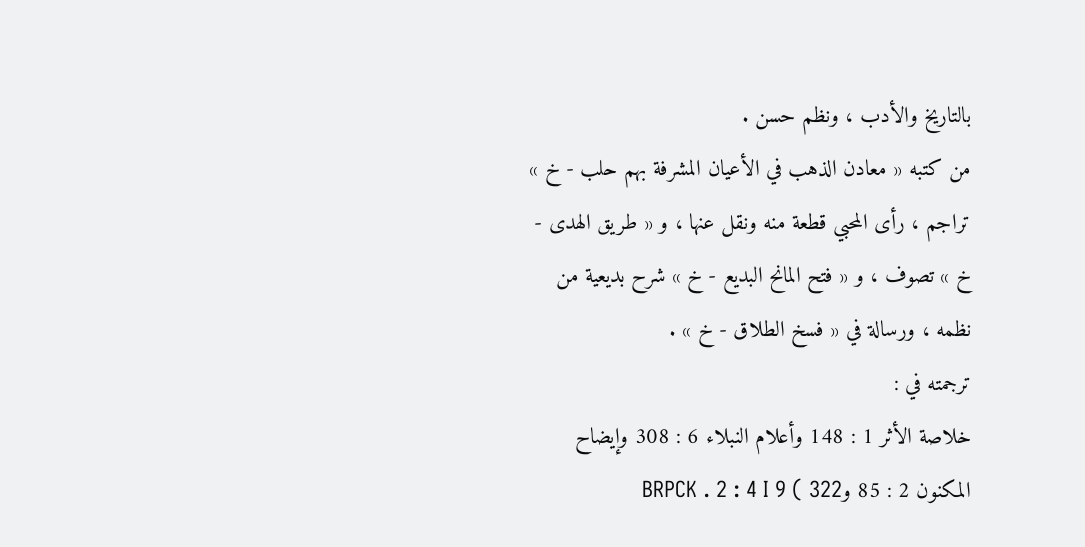بالتاريخ والأدب ، ونظم حسن .
من كتبه « معادن الذهب في الأعيان المشرفة بهم حلب - خ » تراجم ، رأى المحبي قطعة منه ونقل عنها ، و « طريق الهدى - خ » تصوف ، و « فتح المانح البديع - خ » شرح بديعية من نظمه ، ورسالة في « فسخ الطلاق - خ » .
ترجمته في :
خلاصة الأثر 1 : 148 وأعلام النبلاء 6 : 308 وإيضاح المكنون 2 : 85 وBRPCK . 2 : 4 I 9 ( 322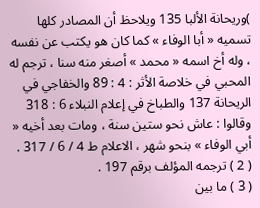)وريحانة الألبا 135 ويلاحظ أن المصادر كلها تسميه « أبا الوفاء » كما كان هو يكتب عن نفسه ، وله أخ اسمه « محمد » أصغر منه سنا ، ترجم له المحبي في خلاصة الأثر : 4 : 89 والخفاجي في الريحانة 137 والطباخ في إعلام النبلاء 6 : 318 وقالوا : عاش نحو ستين سنة ، ومات بعد أخيه « أبي الوفاء » بنحو شهر ، الاعلام ط 4 / 6 / 317 .
( 2 ) ترجمه المؤلف برقم 197 .
( 3 ) ما بين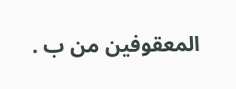المعقوفين من ب .